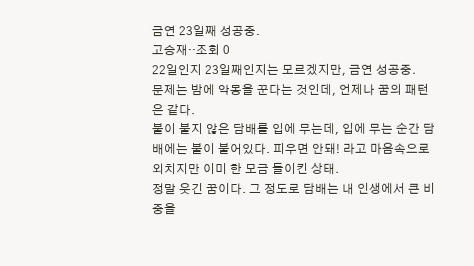금연 23일째 성공중.
고승재··조회 0
22일인지 23일째인지는 모르겠지만, 금연 성공중.
문제는 밤에 악몽을 꾼다는 것인데, 언제나 꿈의 패턴은 같다.
불이 붙지 않은 담배를 입에 무는데, 입에 무는 순간 담배에는 불이 붙어있다. 피우면 안돼! 라고 마음속으로 외치지만 이미 한 모금 들이킨 상태.
정말 웃긴 꿈이다. 그 정도로 담배는 내 인생에서 큰 비중을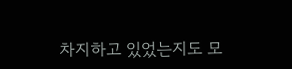차지하고 있었는지도 모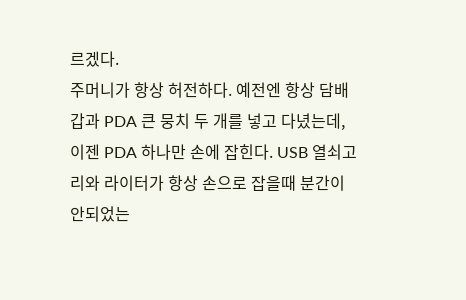르겠다.
주머니가 항상 허전하다. 예전엔 항상 담배갑과 PDA 큰 뭉치 두 개를 넣고 다녔는데, 이젠 PDA 하나만 손에 잡힌다. USB 열쇠고리와 라이터가 항상 손으로 잡을때 분간이 안되었는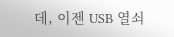데, 이젠 USB 열쇠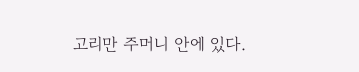고리만 주머니 안에 있다.